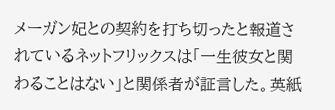メーガン妃との契約を打ち切ったと報道されているネットフリックスは「一生彼女と関わることはない」と関係者が証言した。英紙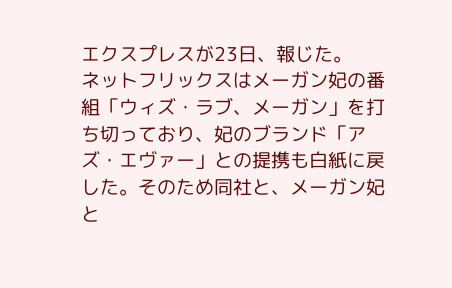エクスプレスが23日、報じた。
ネットフリックスはメーガン妃の番組「ウィズ・ラブ、メーガン」を打ち切っており、妃のブランド「アズ・エヴァー」との提携も白紙に戻した。そのため同社と、メーガン妃と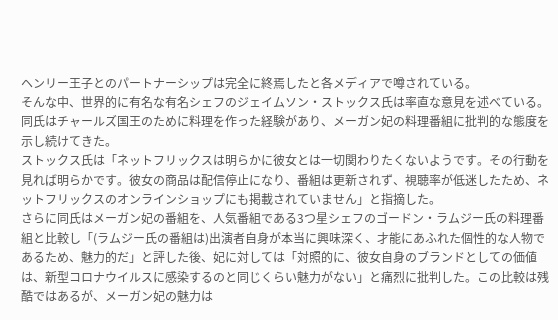ヘンリー王子とのパートナーシップは完全に終焉したと各メディアで噂されている。
そんな中、世界的に有名な有名シェフのジェイムソン・ストックス氏は率直な意見を述べている。同氏はチャールズ国王のために料理を作った経験があり、メーガン妃の料理番組に批判的な態度を示し続けてきた。
ストックス氏は「ネットフリックスは明らかに彼女とは一切関わりたくないようです。その行動を見れば明らかです。彼女の商品は配信停止になり、番組は更新されず、視聴率が低迷したため、ネットフリックスのオンラインショップにも掲載されていません」と指摘した。
さらに同氏はメーガン妃の番組を、人気番組である3つ星シェフのゴードン・ラムジー氏の料理番組と比較し「(ラムジー氏の番組は)出演者自身が本当に興味深く、才能にあふれた個性的な人物であるため、魅力的だ」と評した後、妃に対しては「対照的に、彼女自身のブランドとしての価値は、新型コロナウイルスに感染するのと同じくらい魅力がない」と痛烈に批判した。この比較は残酷ではあるが、メーガン妃の魅力は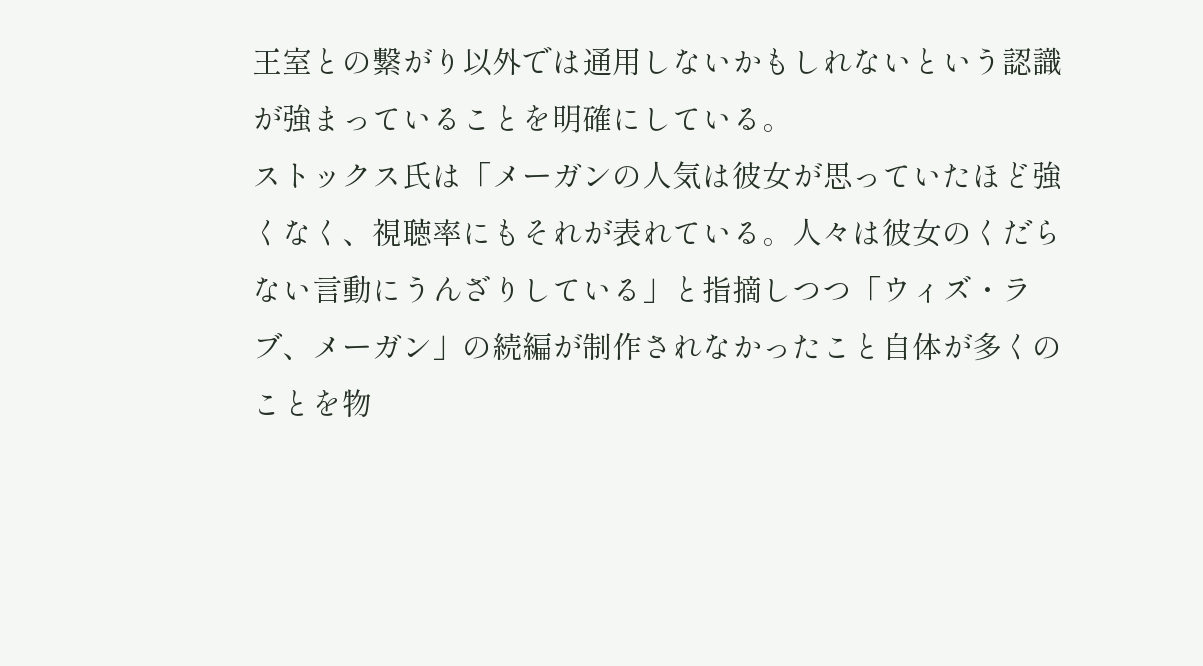王室との繋がり以外では通用しないかもしれないという認識が強まっていることを明確にしている。
ストックス氏は「メーガンの人気は彼女が思っていたほど強くなく、視聴率にもそれが表れている。人々は彼女のくだらない言動にうんざりしている」と指摘しつつ「ウィズ・ラブ、メーガン」の続編が制作されなかったこと自体が多くのことを物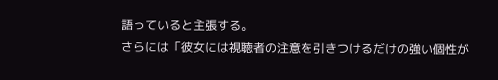語っていると主張する。
さらには「彼女には視聴者の注意を引きつけるだけの強い個性が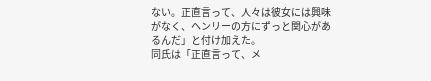ない。正直言って、人々は彼女には興味がなく、ヘンリーの方にずっと関心があるんだ」と付け加えた。
同氏は「正直言って、メ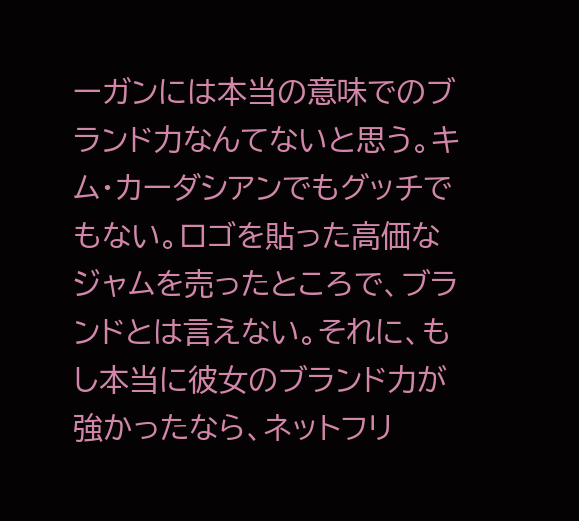ーガンには本当の意味でのブランド力なんてないと思う。キム・カーダシアンでもグッチでもない。ロゴを貼った高価なジャムを売ったところで、ブランドとは言えない。それに、もし本当に彼女のブランド力が強かったなら、ネットフリ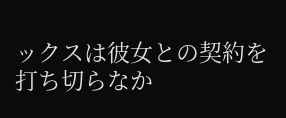ックスは彼女との契約を打ち切らなか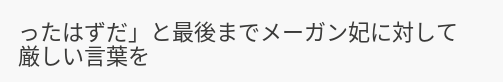ったはずだ」と最後までメーガン妃に対して厳しい言葉を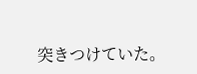突きつけていた。